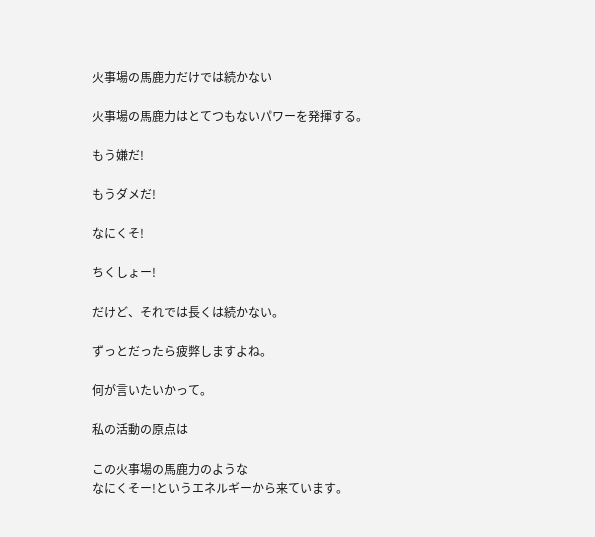火事場の馬鹿力だけでは続かない

火事場の馬鹿力はとてつもないパワーを発揮する。

もう嫌だ!

もうダメだ!

なにくそ!

ちくしょー!

だけど、それでは長くは続かない。

ずっとだったら疲弊しますよね。

何が言いたいかって。

私の活動の原点は

この火事場の馬鹿力のような
なにくそー!というエネルギーから来ています。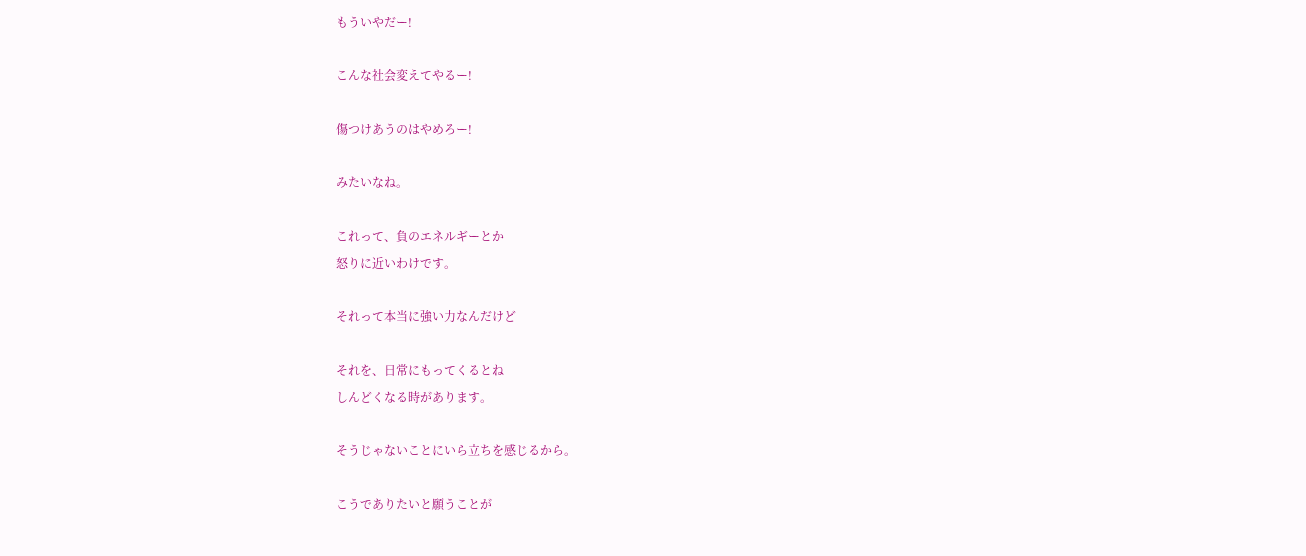もういやだー!

こんな社会変えてやるー!

傷つけあうのはやめろー!

みたいなね。

これって、負のエネルギーとか
怒りに近いわけです。

それって本当に強い力なんだけど

それを、日常にもってくるとね
しんどくなる時があります。

そうじゃないことにいら立ちを感じるから。

こうでありたいと願うことが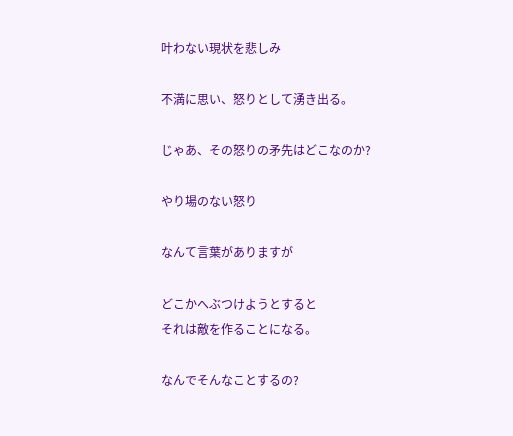叶わない現状を悲しみ

不満に思い、怒りとして湧き出る。

じゃあ、その怒りの矛先はどこなのか?

やり場のない怒り

なんて言葉がありますが

どこかへぶつけようとすると
それは敵を作ることになる。

なんでそんなことするの?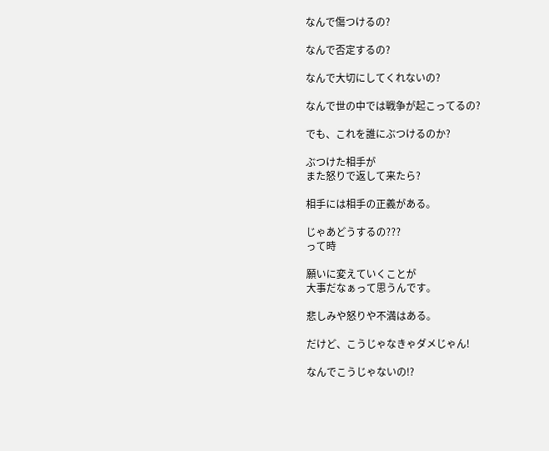なんで傷つけるの?

なんで否定するの?

なんで大切にしてくれないの?

なんで世の中では戦争が起こってるの?

でも、これを誰にぶつけるのか?

ぶつけた相手が
また怒りで返して来たら?

相手には相手の正義がある。

じゃあどうするの???
って時

願いに変えていくことが
大事だなぁって思うんです。

悲しみや怒りや不満はある。

だけど、こうじゃなきゃダメじゃん!

なんでこうじゃないの!?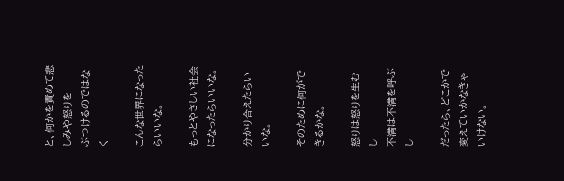と、何かを責めて悲しみや怒りを
ぶつけるのではなく

こんな世界になったらいいな。

もっとやさしい社会になったらいいな。

分かり合えたらいいな。

そのために何ができるかな。

怒りは怒りを生むし
不満は不満を呼ぶし

だったら、どこかで変えていかなきゃいけない。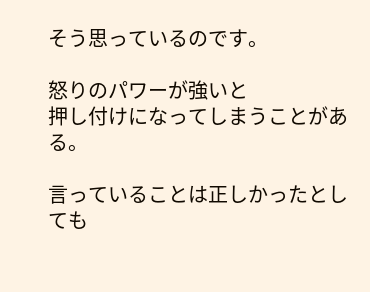そう思っているのです。

怒りのパワーが強いと
押し付けになってしまうことがある。

言っていることは正しかったとしても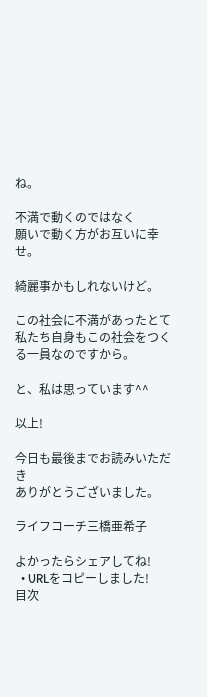ね。

不満で動くのではなく
願いで動く方がお互いに幸せ。

綺麗事かもしれないけど。

この社会に不満があったとて
私たち自身もこの社会をつくる一員なのですから。

と、私は思っています^^

以上!

今日も最後までお読みいただき
ありがとうございました。

ライフコーチ三橋亜希子

よかったらシェアしてね!
  • URLをコピーしました!
目次